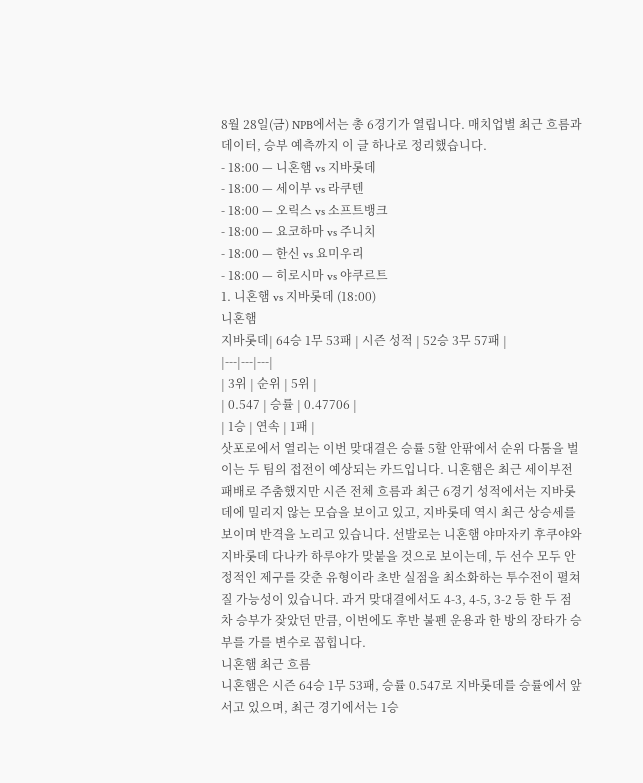8월 28일(금) NPB에서는 총 6경기가 열립니다. 매치업별 최근 흐름과 데이터, 승부 예측까지 이 글 하나로 정리했습니다.
- 18:00 — 니혼햄 vs 지바롯데
- 18:00 — 세이부 vs 라쿠텐
- 18:00 — 오릭스 vs 소프트뱅크
- 18:00 — 요코하마 vs 주니치
- 18:00 — 한신 vs 요미우리
- 18:00 — 히로시마 vs 야쿠르트
1. 니혼햄 vs 지바롯데 (18:00)
니혼햄
지바롯데| 64승 1무 53패 | 시즌 성적 | 52승 3무 57패 |
|---|---|---|
| 3위 | 순위 | 5위 |
| 0.547 | 승률 | 0.47706 |
| 1승 | 연속 | 1패 |
삿포로에서 열리는 이번 맞대결은 승률 5할 안팎에서 순위 다툼을 벌이는 두 팀의 접전이 예상되는 카드입니다. 니혼햄은 최근 세이부전 패배로 주춤했지만 시즌 전체 흐름과 최근 6경기 성적에서는 지바롯데에 밀리지 않는 모습을 보이고 있고, 지바롯데 역시 최근 상승세를 보이며 반격을 노리고 있습니다. 선발로는 니혼햄 야마자키 후쿠야와 지바롯데 다나카 하루야가 맞붙을 것으로 보이는데, 두 선수 모두 안정적인 제구를 갖춘 유형이라 초반 실점을 최소화하는 투수전이 펼쳐질 가능성이 있습니다. 과거 맞대결에서도 4-3, 4-5, 3-2 등 한 두 점 차 승부가 잦았던 만큼, 이번에도 후반 불펜 운용과 한 방의 장타가 승부를 가를 변수로 꼽힙니다.
니혼햄 최근 흐름
니혼햄은 시즌 64승 1무 53패, 승률 0.547로 지바롯데를 승률에서 앞서고 있으며, 최근 경기에서는 1승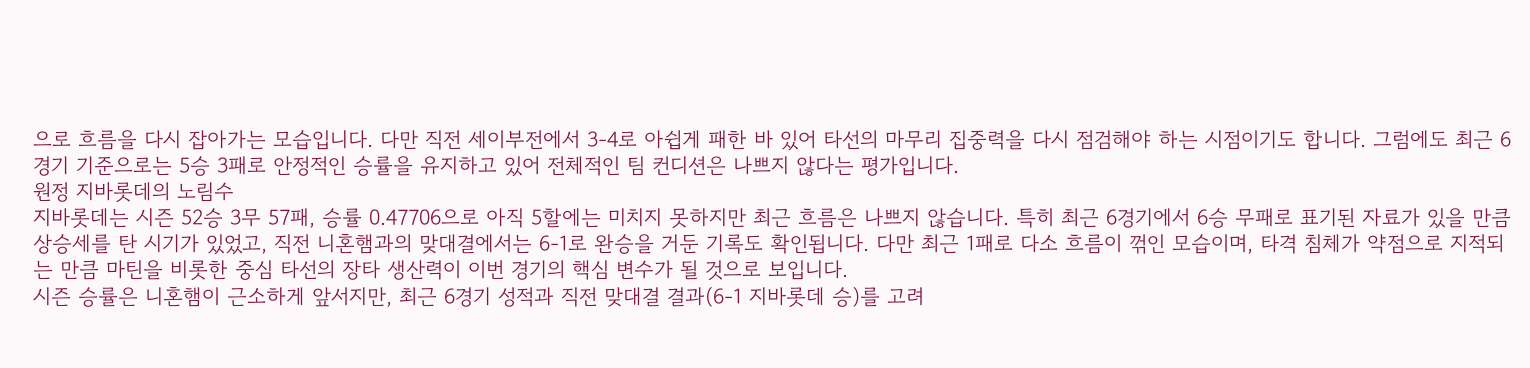으로 흐름을 다시 잡아가는 모습입니다. 다만 직전 세이부전에서 3-4로 아쉽게 패한 바 있어 타선의 마무리 집중력을 다시 점검해야 하는 시점이기도 합니다. 그럼에도 최근 6경기 기준으로는 5승 3패로 안정적인 승률을 유지하고 있어 전체적인 팀 컨디션은 나쁘지 않다는 평가입니다.
원정 지바롯데의 노림수
지바롯데는 시즌 52승 3무 57패, 승률 0.47706으로 아직 5할에는 미치지 못하지만 최근 흐름은 나쁘지 않습니다. 특히 최근 6경기에서 6승 무패로 표기된 자료가 있을 만큼 상승세를 탄 시기가 있었고, 직전 니혼햄과의 맞대결에서는 6-1로 완승을 거둔 기록도 확인됩니다. 다만 최근 1패로 다소 흐름이 꺾인 모습이며, 타격 침체가 약점으로 지적되는 만큼 마틴을 비롯한 중심 타선의 장타 생산력이 이번 경기의 핵심 변수가 될 것으로 보입니다.
시즌 승률은 니혼햄이 근소하게 앞서지만, 최근 6경기 성적과 직전 맞대결 결과(6-1 지바롯데 승)를 고려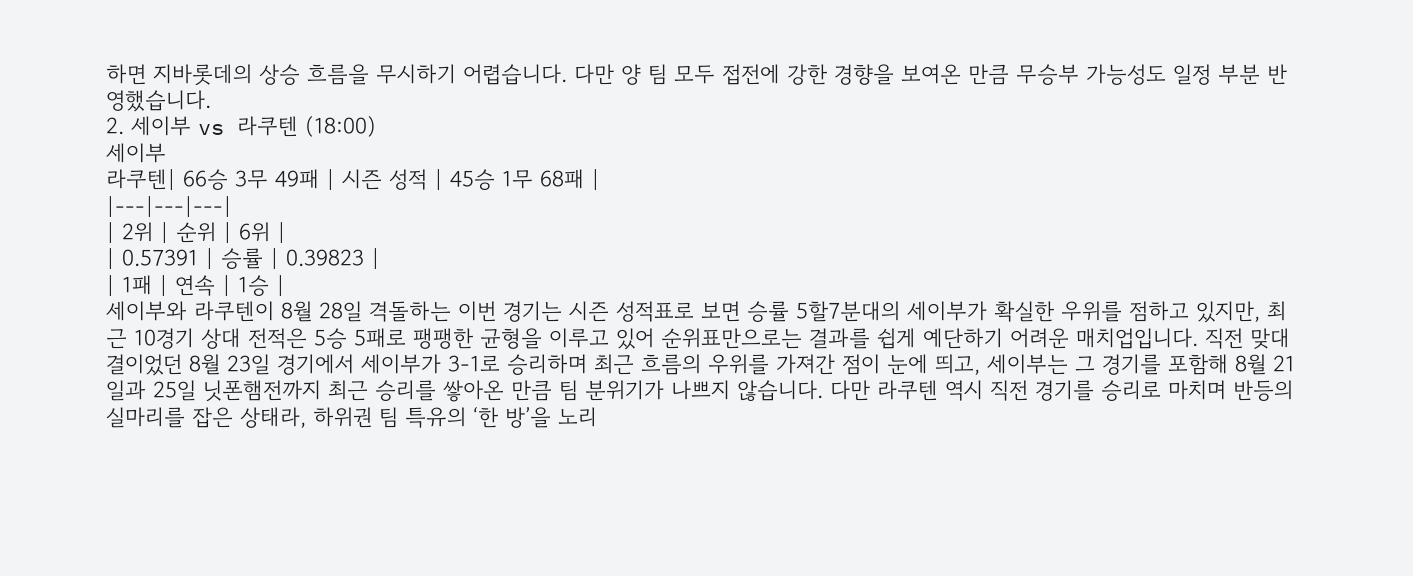하면 지바롯데의 상승 흐름을 무시하기 어렵습니다. 다만 양 팀 모두 접전에 강한 경향을 보여온 만큼 무승부 가능성도 일정 부분 반영했습니다.
2. 세이부 vs 라쿠텐 (18:00)
세이부
라쿠텐| 66승 3무 49패 | 시즌 성적 | 45승 1무 68패 |
|---|---|---|
| 2위 | 순위 | 6위 |
| 0.57391 | 승률 | 0.39823 |
| 1패 | 연속 | 1승 |
세이부와 라쿠텐이 8월 28일 격돌하는 이번 경기는 시즌 성적표로 보면 승률 5할7분대의 세이부가 확실한 우위를 점하고 있지만, 최근 10경기 상대 전적은 5승 5패로 팽팽한 균형을 이루고 있어 순위표만으로는 결과를 쉽게 예단하기 어려운 매치업입니다. 직전 맞대결이었던 8월 23일 경기에서 세이부가 3-1로 승리하며 최근 흐름의 우위를 가져간 점이 눈에 띄고, 세이부는 그 경기를 포함해 8월 21일과 25일 닛폰햄전까지 최근 승리를 쌓아온 만큼 팀 분위기가 나쁘지 않습니다. 다만 라쿠텐 역시 직전 경기를 승리로 마치며 반등의 실마리를 잡은 상태라, 하위권 팀 특유의 ‘한 방’을 노리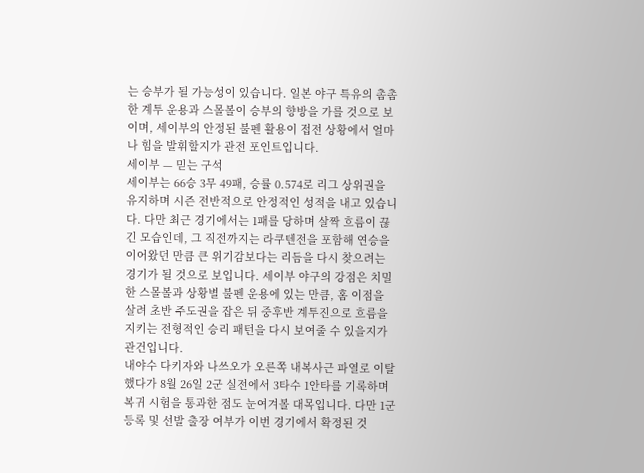는 승부가 될 가능성이 있습니다. 일본 야구 특유의 촘촘한 계투 운용과 스몰볼이 승부의 향방을 가를 것으로 보이며, 세이부의 안정된 불펜 활용이 접전 상황에서 얼마나 힘을 발휘할지가 관전 포인트입니다.
세이부 — 믿는 구석
세이부는 66승 3무 49패, 승률 0.574로 리그 상위권을 유지하며 시즌 전반적으로 안정적인 성적을 내고 있습니다. 다만 최근 경기에서는 1패를 당하며 살짝 흐름이 끊긴 모습인데, 그 직전까지는 라쿠텐전을 포함해 연승을 이어왔던 만큼 큰 위기감보다는 리듬을 다시 찾으려는 경기가 될 것으로 보입니다. 세이부 야구의 강점은 치밀한 스몰볼과 상황별 불펜 운용에 있는 만큼, 홈 이점을 살려 초반 주도권을 잡은 뒤 중후반 계투진으로 흐름을 지키는 전형적인 승리 패턴을 다시 보여줄 수 있을지가 관건입니다.
내야수 다키자와 나쓰오가 오른쪽 내복사근 파열로 이탈했다가 8월 26일 2군 실전에서 3타수 1안타를 기록하며 복귀 시험을 통과한 점도 눈여겨볼 대목입니다. 다만 1군 등록 및 선발 출장 여부가 이번 경기에서 확정된 것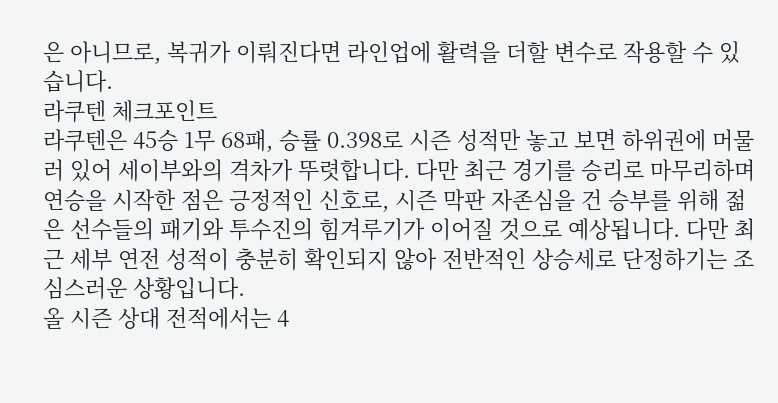은 아니므로, 복귀가 이뤄진다면 라인업에 활력을 더할 변수로 작용할 수 있습니다.
라쿠텐 체크포인트
라쿠텐은 45승 1무 68패, 승률 0.398로 시즌 성적만 놓고 보면 하위권에 머물러 있어 세이부와의 격차가 뚜렷합니다. 다만 최근 경기를 승리로 마무리하며 연승을 시작한 점은 긍정적인 신호로, 시즌 막판 자존심을 건 승부를 위해 젊은 선수들의 패기와 투수진의 힘겨루기가 이어질 것으로 예상됩니다. 다만 최근 세부 연전 성적이 충분히 확인되지 않아 전반적인 상승세로 단정하기는 조심스러운 상황입니다.
올 시즌 상대 전적에서는 4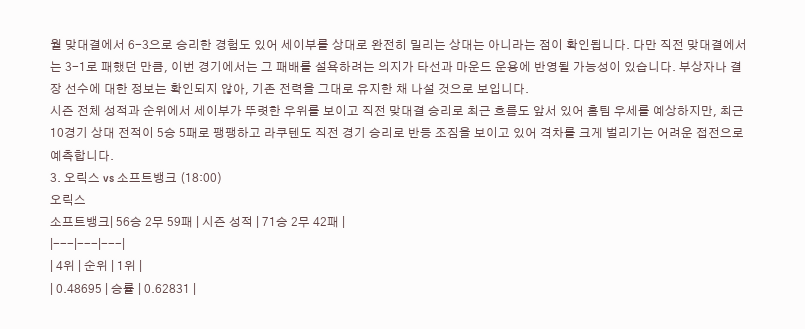월 맞대결에서 6-3으로 승리한 경험도 있어 세이부를 상대로 완전히 밀리는 상대는 아니라는 점이 확인됩니다. 다만 직전 맞대결에서는 3-1로 패했던 만큼, 이번 경기에서는 그 패배를 설욕하려는 의지가 타선과 마운드 운용에 반영될 가능성이 있습니다. 부상자나 결장 선수에 대한 정보는 확인되지 않아, 기존 전력을 그대로 유지한 채 나설 것으로 보입니다.
시즌 전체 성적과 순위에서 세이부가 뚜렷한 우위를 보이고 직전 맞대결 승리로 최근 흐름도 앞서 있어 홈팀 우세를 예상하지만, 최근 10경기 상대 전적이 5승 5패로 팽팽하고 라쿠텐도 직전 경기 승리로 반등 조짐을 보이고 있어 격차를 크게 벌리기는 어려운 접전으로 예측합니다.
3. 오릭스 vs 소프트뱅크 (18:00)
오릭스
소프트뱅크| 56승 2무 59패 | 시즌 성적 | 71승 2무 42패 |
|---|---|---|
| 4위 | 순위 | 1위 |
| 0.48695 | 승률 | 0.62831 |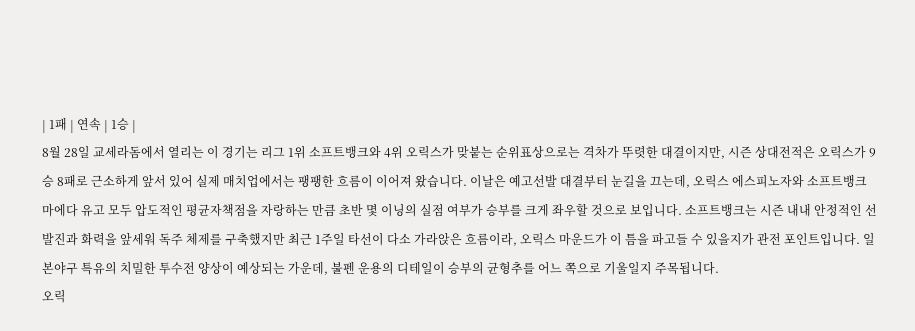| 1패 | 연속 | 1승 |
8월 28일 교세라돔에서 열리는 이 경기는 리그 1위 소프트뱅크와 4위 오릭스가 맞붙는 순위표상으로는 격차가 뚜렷한 대결이지만, 시즌 상대전적은 오릭스가 9승 8패로 근소하게 앞서 있어 실제 매치업에서는 팽팽한 흐름이 이어져 왔습니다. 이날은 예고선발 대결부터 눈길을 끄는데, 오릭스 에스피노자와 소프트뱅크 마에다 유고 모두 압도적인 평균자책점을 자랑하는 만큼 초반 몇 이닝의 실점 여부가 승부를 크게 좌우할 것으로 보입니다. 소프트뱅크는 시즌 내내 안정적인 선발진과 화력을 앞세워 독주 체제를 구축했지만 최근 1주일 타선이 다소 가라앉은 흐름이라, 오릭스 마운드가 이 틈을 파고들 수 있을지가 관전 포인트입니다. 일본야구 특유의 치밀한 투수전 양상이 예상되는 가운데, 불펜 운용의 디테일이 승부의 균형추를 어느 쪽으로 기울일지 주목됩니다.
오릭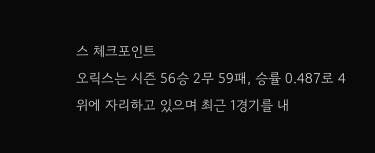스 체크포인트
오릭스는 시즌 56승 2무 59패, 승률 0.487로 4위에 자리하고 있으며 최근 1경기를 내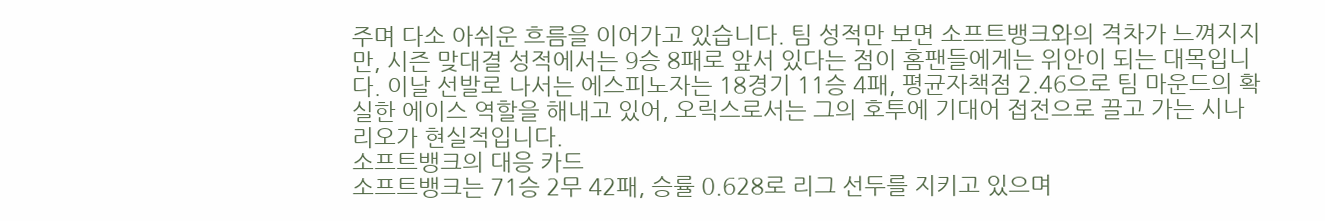주며 다소 아쉬운 흐름을 이어가고 있습니다. 팀 성적만 보면 소프트뱅크와의 격차가 느껴지지만, 시즌 맞대결 성적에서는 9승 8패로 앞서 있다는 점이 홈팬들에게는 위안이 되는 대목입니다. 이날 선발로 나서는 에스피노자는 18경기 11승 4패, 평균자책점 2.46으로 팀 마운드의 확실한 에이스 역할을 해내고 있어, 오릭스로서는 그의 호투에 기대어 접전으로 끌고 가는 시나리오가 현실적입니다.
소프트뱅크의 대응 카드
소프트뱅크는 71승 2무 42패, 승률 0.628로 리그 선두를 지키고 있으며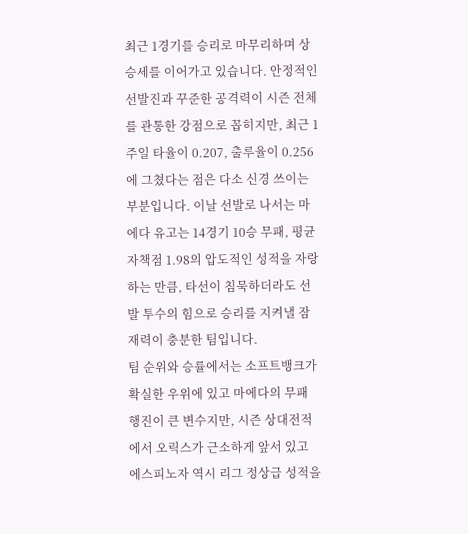최근 1경기를 승리로 마무리하며 상승세를 이어가고 있습니다. 안정적인 선발진과 꾸준한 공격력이 시즌 전체를 관통한 강점으로 꼽히지만, 최근 1주일 타율이 0.207, 출루율이 0.256에 그쳤다는 점은 다소 신경 쓰이는 부분입니다. 이날 선발로 나서는 마에다 유고는 14경기 10승 무패, 평균자책점 1.98의 압도적인 성적을 자랑하는 만큼, 타선이 침묵하더라도 선발 투수의 힘으로 승리를 지켜낼 잠재력이 충분한 팀입니다.
팀 순위와 승률에서는 소프트뱅크가 확실한 우위에 있고 마에다의 무패 행진이 큰 변수지만, 시즌 상대전적에서 오릭스가 근소하게 앞서 있고 에스피노자 역시 리그 정상급 성적을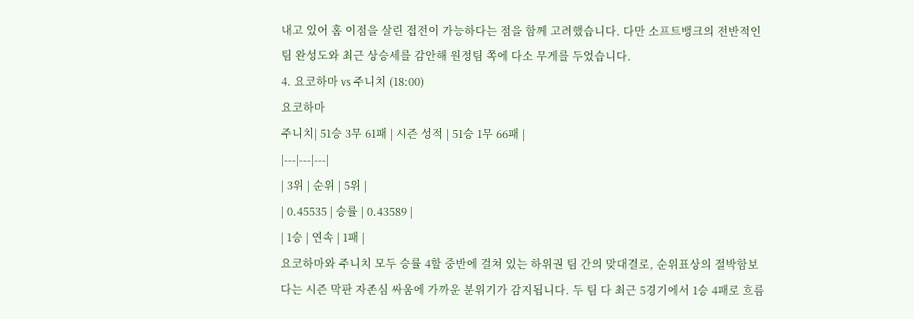내고 있어 홈 이점을 살린 접전이 가능하다는 점을 함께 고려했습니다. 다만 소프트뱅크의 전반적인 팀 완성도와 최근 상승세를 감안해 원정팀 쪽에 다소 무게를 두었습니다.
4. 요코하마 vs 주니치 (18:00)
요코하마
주니치| 51승 3무 61패 | 시즌 성적 | 51승 1무 66패 |
|---|---|---|
| 3위 | 순위 | 5위 |
| 0.45535 | 승률 | 0.43589 |
| 1승 | 연속 | 1패 |
요코하마와 주니치 모두 승률 4할 중반에 걸쳐 있는 하위권 팀 간의 맞대결로, 순위표상의 절박함보다는 시즌 막판 자존심 싸움에 가까운 분위기가 감지됩니다. 두 팀 다 최근 5경기에서 1승 4패로 흐름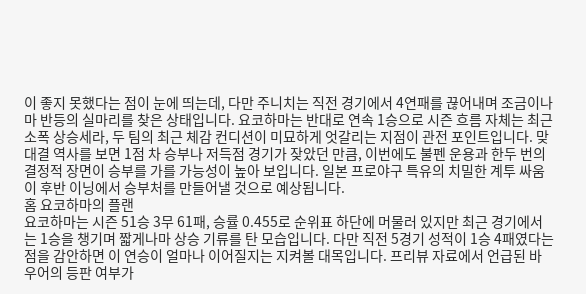이 좋지 못했다는 점이 눈에 띄는데, 다만 주니치는 직전 경기에서 4연패를 끊어내며 조금이나마 반등의 실마리를 찾은 상태입니다. 요코하마는 반대로 연속 1승으로 시즌 흐름 자체는 최근 소폭 상승세라, 두 팀의 최근 체감 컨디션이 미묘하게 엇갈리는 지점이 관전 포인트입니다. 맞대결 역사를 보면 1점 차 승부나 저득점 경기가 잦았던 만큼, 이번에도 불펜 운용과 한두 번의 결정적 장면이 승부를 가를 가능성이 높아 보입니다. 일본 프로야구 특유의 치밀한 계투 싸움이 후반 이닝에서 승부처를 만들어낼 것으로 예상됩니다.
홈 요코하마의 플랜
요코하마는 시즌 51승 3무 61패, 승률 0.455로 순위표 하단에 머물러 있지만 최근 경기에서는 1승을 챙기며 짧게나마 상승 기류를 탄 모습입니다. 다만 직전 5경기 성적이 1승 4패였다는 점을 감안하면 이 연승이 얼마나 이어질지는 지켜볼 대목입니다. 프리뷰 자료에서 언급된 바우어의 등판 여부가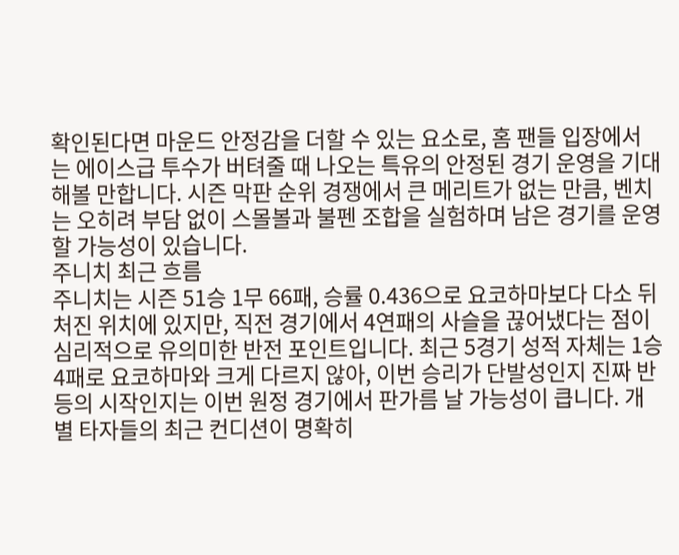확인된다면 마운드 안정감을 더할 수 있는 요소로, 홈 팬들 입장에서는 에이스급 투수가 버텨줄 때 나오는 특유의 안정된 경기 운영을 기대해볼 만합니다. 시즌 막판 순위 경쟁에서 큰 메리트가 없는 만큼, 벤치는 오히려 부담 없이 스몰볼과 불펜 조합을 실험하며 남은 경기를 운영할 가능성이 있습니다.
주니치 최근 흐름
주니치는 시즌 51승 1무 66패, 승률 0.436으로 요코하마보다 다소 뒤처진 위치에 있지만, 직전 경기에서 4연패의 사슬을 끊어냈다는 점이 심리적으로 유의미한 반전 포인트입니다. 최근 5경기 성적 자체는 1승 4패로 요코하마와 크게 다르지 않아, 이번 승리가 단발성인지 진짜 반등의 시작인지는 이번 원정 경기에서 판가름 날 가능성이 큽니다. 개별 타자들의 최근 컨디션이 명확히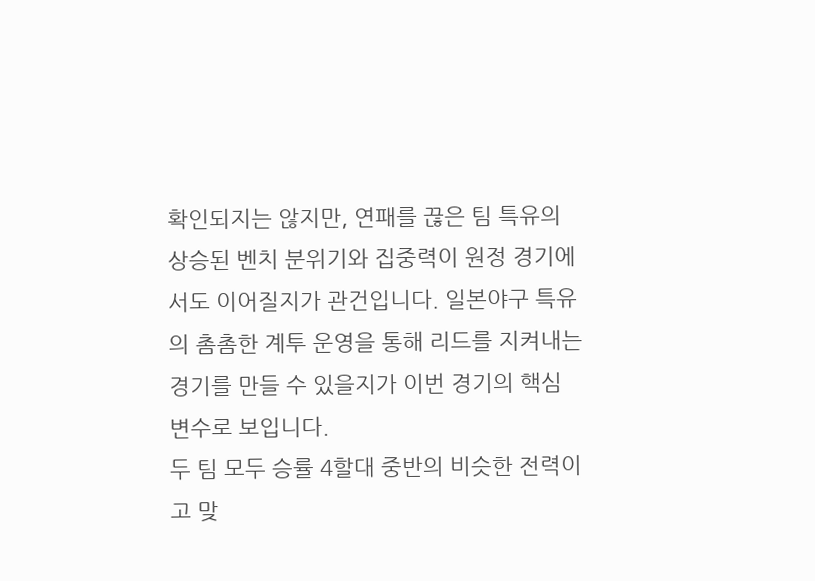확인되지는 않지만, 연패를 끊은 팀 특유의 상승된 벤치 분위기와 집중력이 원정 경기에서도 이어질지가 관건입니다. 일본야구 특유의 촘촘한 계투 운영을 통해 리드를 지켜내는 경기를 만들 수 있을지가 이번 경기의 핵심 변수로 보입니다.
두 팀 모두 승률 4할대 중반의 비슷한 전력이고 맞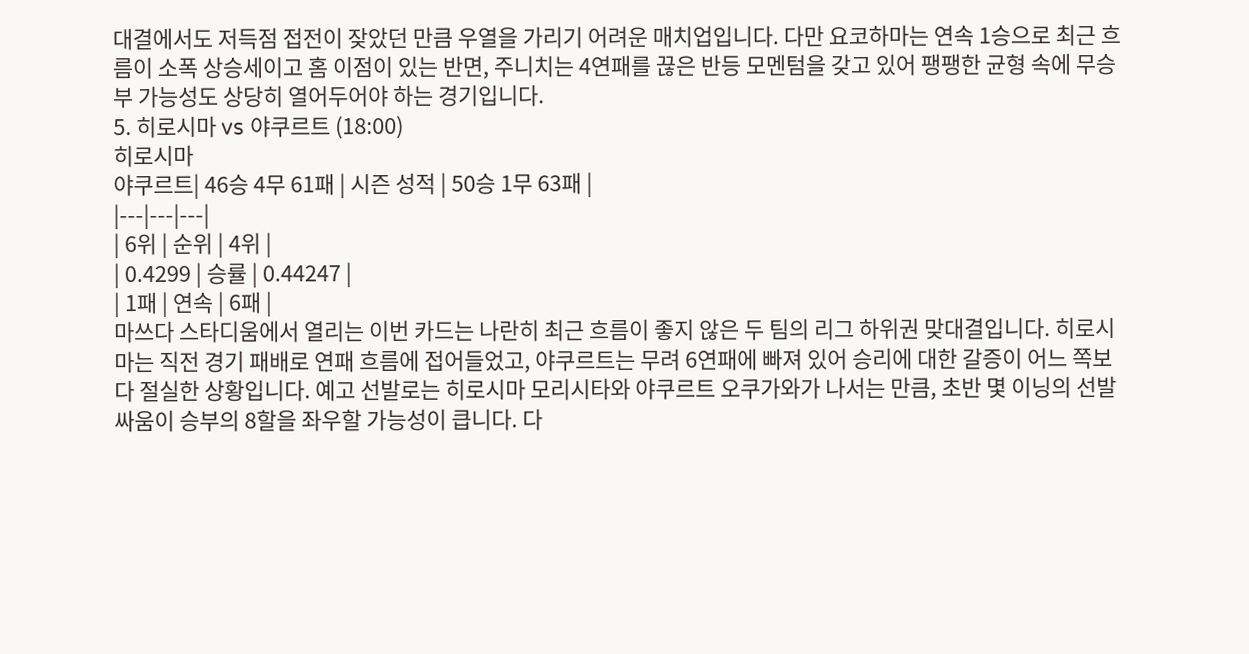대결에서도 저득점 접전이 잦았던 만큼 우열을 가리기 어려운 매치업입니다. 다만 요코하마는 연속 1승으로 최근 흐름이 소폭 상승세이고 홈 이점이 있는 반면, 주니치는 4연패를 끊은 반등 모멘텀을 갖고 있어 팽팽한 균형 속에 무승부 가능성도 상당히 열어두어야 하는 경기입니다.
5. 히로시마 vs 야쿠르트 (18:00)
히로시마
야쿠르트| 46승 4무 61패 | 시즌 성적 | 50승 1무 63패 |
|---|---|---|
| 6위 | 순위 | 4위 |
| 0.4299 | 승률 | 0.44247 |
| 1패 | 연속 | 6패 |
마쓰다 스타디움에서 열리는 이번 카드는 나란히 최근 흐름이 좋지 않은 두 팀의 리그 하위권 맞대결입니다. 히로시마는 직전 경기 패배로 연패 흐름에 접어들었고, 야쿠르트는 무려 6연패에 빠져 있어 승리에 대한 갈증이 어느 쪽보다 절실한 상황입니다. 예고 선발로는 히로시마 모리시타와 야쿠르트 오쿠가와가 나서는 만큼, 초반 몇 이닝의 선발 싸움이 승부의 8할을 좌우할 가능성이 큽니다. 다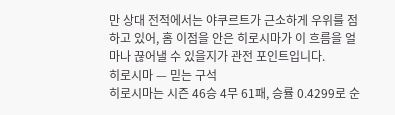만 상대 전적에서는 야쿠르트가 근소하게 우위를 점하고 있어, 홈 이점을 안은 히로시마가 이 흐름을 얼마나 끊어낼 수 있을지가 관전 포인트입니다.
히로시마 — 믿는 구석
히로시마는 시즌 46승 4무 61패, 승률 0.4299로 순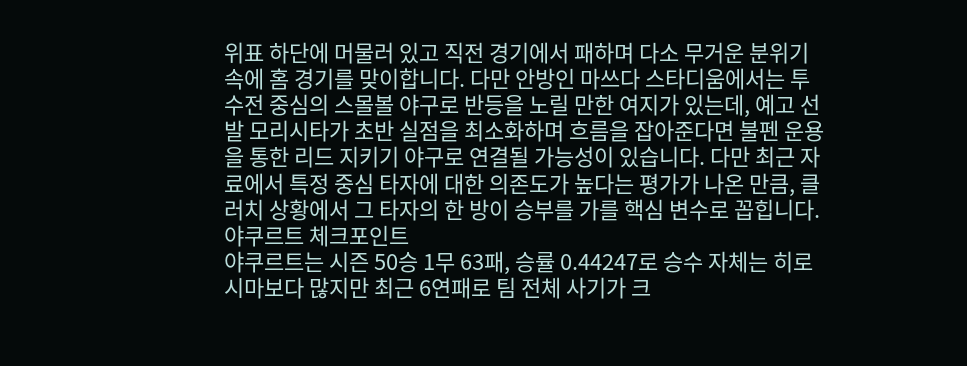위표 하단에 머물러 있고 직전 경기에서 패하며 다소 무거운 분위기 속에 홈 경기를 맞이합니다. 다만 안방인 마쓰다 스타디움에서는 투수전 중심의 스몰볼 야구로 반등을 노릴 만한 여지가 있는데, 예고 선발 모리시타가 초반 실점을 최소화하며 흐름을 잡아준다면 불펜 운용을 통한 리드 지키기 야구로 연결될 가능성이 있습니다. 다만 최근 자료에서 특정 중심 타자에 대한 의존도가 높다는 평가가 나온 만큼, 클러치 상황에서 그 타자의 한 방이 승부를 가를 핵심 변수로 꼽힙니다.
야쿠르트 체크포인트
야쿠르트는 시즌 50승 1무 63패, 승률 0.44247로 승수 자체는 히로시마보다 많지만 최근 6연패로 팀 전체 사기가 크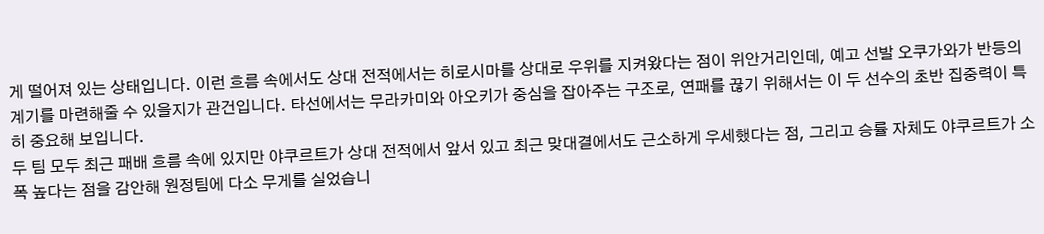게 떨어져 있는 상태입니다. 이런 흐름 속에서도 상대 전적에서는 히로시마를 상대로 우위를 지켜왔다는 점이 위안거리인데, 예고 선발 오쿠가와가 반등의 계기를 마련해줄 수 있을지가 관건입니다. 타선에서는 무라카미와 아오키가 중심을 잡아주는 구조로, 연패를 끊기 위해서는 이 두 선수의 초반 집중력이 특히 중요해 보입니다.
두 팀 모두 최근 패배 흐름 속에 있지만 야쿠르트가 상대 전적에서 앞서 있고 최근 맞대결에서도 근소하게 우세했다는 점, 그리고 승률 자체도 야쿠르트가 소폭 높다는 점을 감안해 원정팀에 다소 무게를 실었습니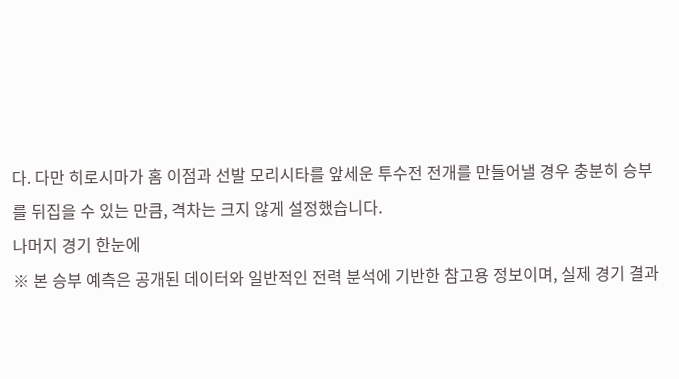다. 다만 히로시마가 홈 이점과 선발 모리시타를 앞세운 투수전 전개를 만들어낼 경우 충분히 승부를 뒤집을 수 있는 만큼, 격차는 크지 않게 설정했습니다.
나머지 경기 한눈에
※ 본 승부 예측은 공개된 데이터와 일반적인 전력 분석에 기반한 참고용 정보이며, 실제 경기 결과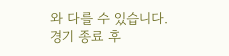와 다를 수 있습니다. 경기 종료 후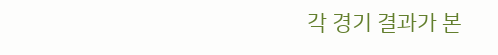각 경기 결과가 본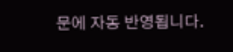문에 자동 반영됩니다.